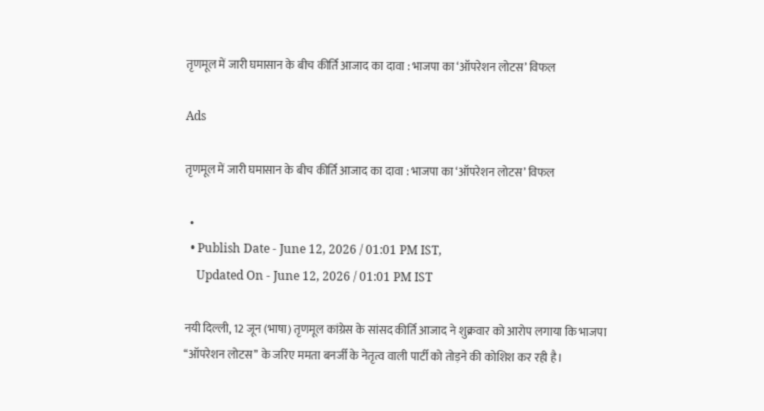तृणमूल में जारी घमासान के बीच कीर्ति आजाद का दावा : भाजपा का ‘ऑपरेशन लोटस’ विफल

Ads

तृणमूल में जारी घमासान के बीच कीर्ति आजाद का दावा : भाजपा का ‘ऑपरेशन लोटस’ विफल

  •
  • Publish Date - June 12, 2026 / 01:01 PM IST,
    Updated On - June 12, 2026 / 01:01 PM IST

नयी दिल्ली, 12 जून (भाषा) तृणमूल कांग्रेस के सांसद कीर्ति आजाद ने शुक्रवार को आरोप लगाया कि भाजपा ‘‘ऑपरेशन लोटस’’ के जरिए ममता बनर्जी के नेतृत्व वाली पार्टी को तोड़ने की कोशिश कर रही है।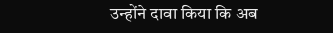उन्होंने दावा किया कि अब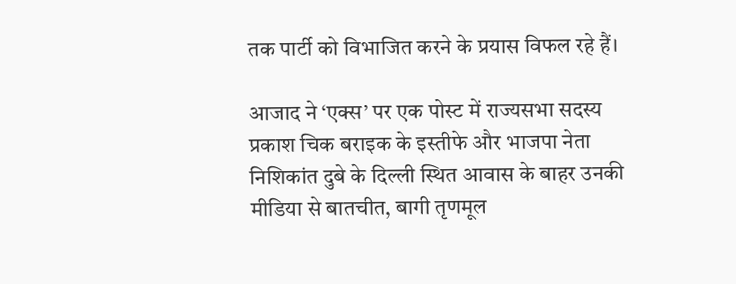तक पार्टी को विभाजित करने के प्रयास विफल रहे हैं।

आजाद ने ‘एक्स’ पर एक पोस्ट में राज्यसभा सदस्य प्रकाश चिक बराइक के इस्तीफे और भाजपा नेता निशिकांत दुबे के दिल्ली स्थित आवास के बाहर उनकी मीडिया से बातचीत, बागी तृणमूल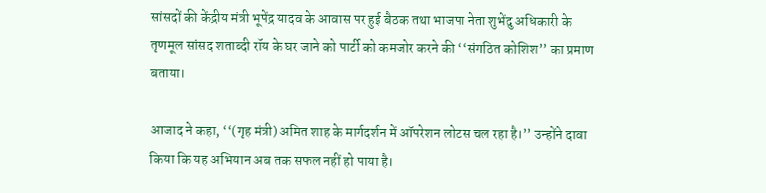सांसदों की केंद्रीय मंत्री भूपेंद्र यादव के आवास पर हुई बैठक तथा भाजपा नेता शुभेंदु अधिकारी के तृणमूल सांसद शताब्दी रॉय के घर जाने को पार्टी को कमजोर करने की ‘‘संगठित कोशिश’’ का प्रमाण बताया।

आजाद ने कहा, ‘‘(गृह मंत्री) अमित शाह के मार्गदर्शन में ऑपरेशन लोटस चल रहा है।’’ उन्होंने दावा किया कि यह अभियान अब तक सफल नहीं हो पाया है।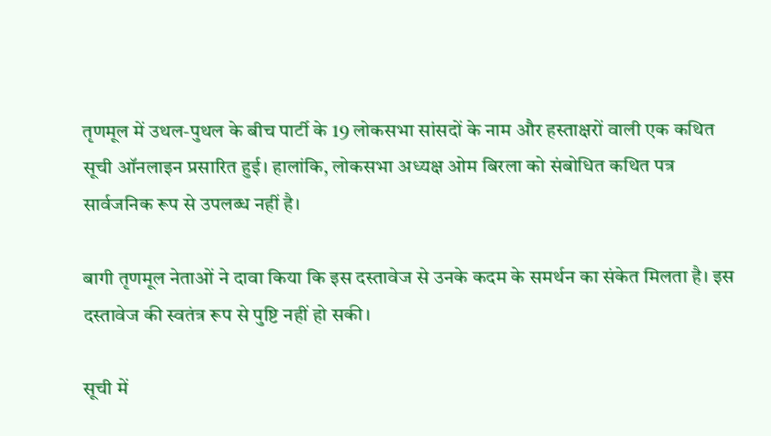तृणमूल में उथल-पुथल के बीच पार्टी के 19 लोकसभा सांसदों के नाम और हस्ताक्षरों वाली एक कथित सूची ऑनलाइन प्रसारित हुई। हालांकि, लोकसभा अध्यक्ष ओम बिरला को संबोधित कथित पत्र सार्वजनिक रूप से उपलब्ध नहीं है।

बागी तृणमूल नेताओं ने दावा किया कि इस दस्तावेज से उनके कदम के समर्थन का संकेत मिलता है। इस दस्तावेज की स्वतंत्र रूप से पुष्टि नहीं हो सकी।

सूची में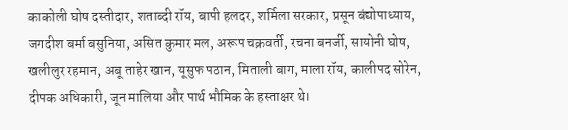काकोली घोष दस्तीदार, शताब्दी रॉय, बापी हलदर, शर्मिला सरकार, प्रसून बंद्योपाध्याय, जगदीश बर्मा बसुनिया, असित कुमार मल, अरूप चक्रवर्ती, रचना बनर्जी, सायोनी घोष, खलीलुर रहमान, अबू ताहेर खान, यूसुफ पठान, मिताली बाग, माला रॉय, कालीपद सोरेन, दीपक अधिकारी, जून मालिया और पार्थ भौमिक के हस्ताक्षर थे।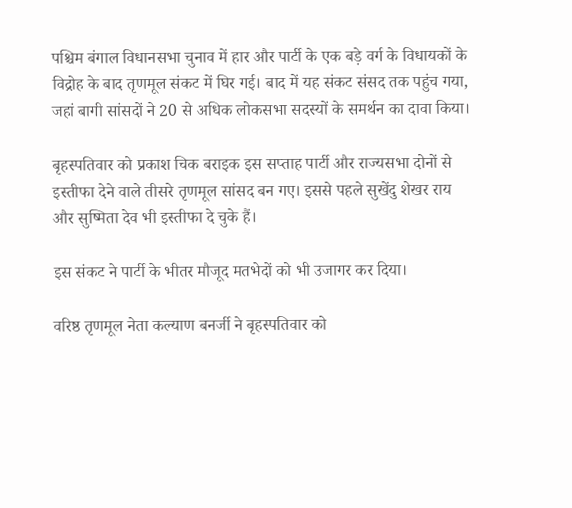पश्चिम बंगाल विधानसभा चुनाव में हार और पार्टी के एक बड़े वर्ग के विधायकों के विद्रोह के बाद तृणमूल संकट में घिर गई। बाद में यह संकट संसद तक पहुंच गया, जहां बागी सांसदों ने 20 से अधिक लोकसभा सदस्यों के समर्थन का दावा किया।

बृहस्पतिवार को प्रकाश चिक बराइक इस सप्ताह पार्टी और राज्यसभा दोनों से इस्तीफा देने वाले तीसरे तृणमूल सांसद बन गए। इससे पहले सुखेंदु शेखर राय और सुष्मिता देव भी इस्तीफा दे चुके हैं।

इस संकट ने पार्टी के भीतर मौजूद मतभेदों को भी उजागर कर दिया।

वरिष्ठ तृणमूल नेता कल्याण बनर्जी ने बृहस्पतिवार को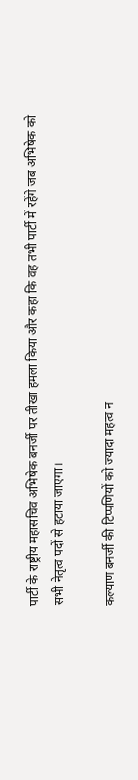पार्टी के राष्ट्रीय महासचिव अभिषेक बनर्जी पर तीखा हमला किया और कहा कि वह तभी पार्टी में रहेंगे जब अभिषेक को सभी नेतृत्व पदों से हटाया जाएगा।

कल्याण बनर्जी की टिप्पणियों को ज्यादा महत्व न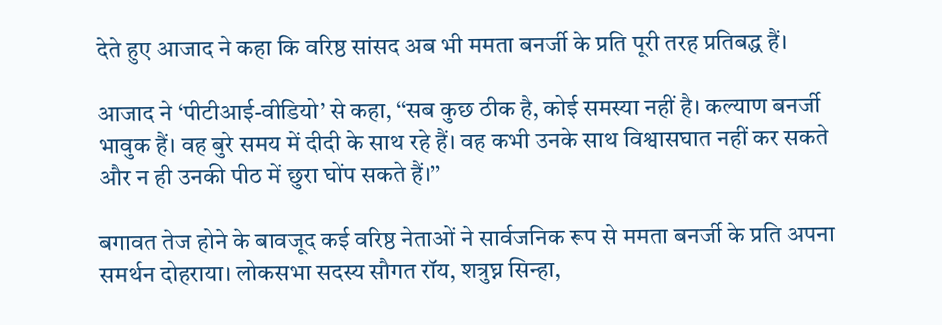देते हुए आजाद ने कहा कि वरिष्ठ सांसद अब भी ममता बनर्जी के प्रति पूरी तरह प्रतिबद्ध हैं।

आजाद ने ‘पीटीआई-वीडियो’ से कहा, ‘‘सब कुछ ठीक है, कोई समस्या नहीं है। कल्याण बनर्जी भावुक हैं। वह बुरे समय में दीदी के साथ रहे हैं। वह कभी उनके साथ विश्वासघात नहीं कर सकते और न ही उनकी पीठ में छुरा घोंप सकते हैं।’’

बगावत तेज होने के बावजूद कई वरिष्ठ नेताओं ने सार्वजनिक रूप से ममता बनर्जी के प्रति अपना समर्थन दोहराया। लोकसभा सदस्य सौगत रॉय, शत्रुघ्न सिन्हा,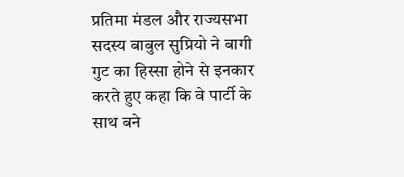प्रतिमा मंडल और राज्यसभा सदस्य बाबुल सुप्रियो ने बागी गुट का हिस्सा होने से इनकार करते हुए कहा कि वे पार्टी के साथ बने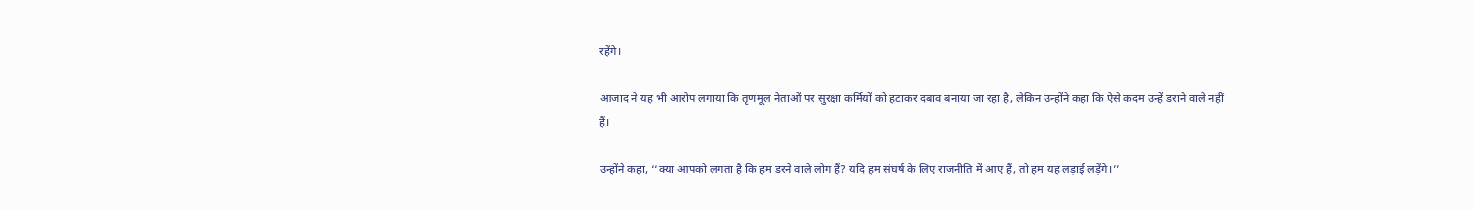रहेंगे।

आजाद ने यह भी आरोप लगाया कि तृणमूल नेताओं पर सुरक्षा कर्मियों को हटाकर दबाव बनाया जा रहा है, लेकिन उन्होंने कहा कि ऐसे कदम उन्हें डराने वाले नहीं हैं।

उन्होंने कहा, ‘‘क्या आपको लगता है कि हम डरने वाले लोग हैं? यदि हम संघर्ष के लिए राजनीति में आए हैं, तो हम यह लड़ाई लड़ेंगे।’’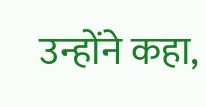उन्होंने कहा,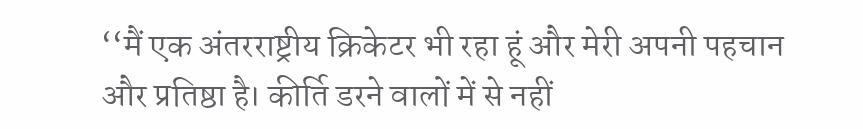‘‘मैं एक अंतरराष्ट्रीय क्रिकेटर भी रहा हूं और मेरी अपनी पहचान और प्रतिष्ठा है। कीर्ति डरने वालों में से नहीं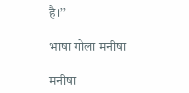है।’’

भाषा गोला मनीषा

मनीषा